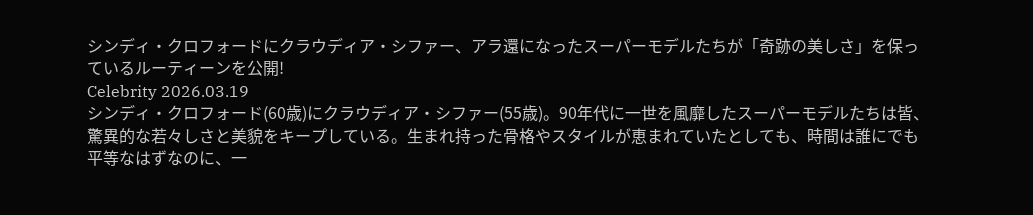シンディ・クロフォードにクラウディア・シファー、アラ還になったスーパーモデルたちが「奇跡の美しさ」を保っているルーティーンを公開!
Celebrity 2026.03.19
シンディ・クロフォード(60歳)にクラウディア・シファー(55歳)。90年代に一世を風靡したスーパーモデルたちは皆、驚異的な若々しさと美貌をキープしている。生まれ持った骨格やスタイルが恵まれていたとしても、時間は誰にでも平等なはずなのに、一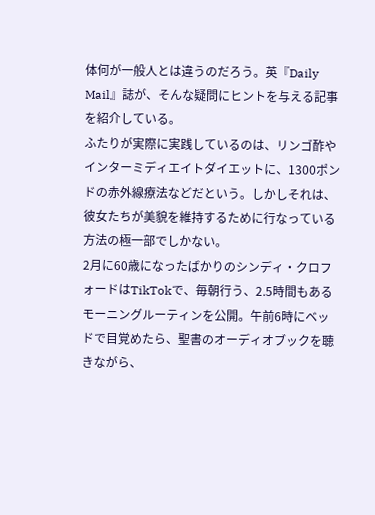体何が一般人とは違うのだろう。英『Daily Mail』誌が、そんな疑問にヒントを与える記事を紹介している。
ふたりが実際に実践しているのは、リンゴ酢やインターミディエイトダイエットに、1300ポンドの赤外線療法などだという。しかしそれは、彼女たちが美貌を維持するために行なっている方法の極一部でしかない。
2月に60歳になったばかりのシンディ・クロフォードはTikTokで、毎朝行う、2.5時間もあるモーニングルーティンを公開。午前6時にベッドで目覚めたら、聖書のオーディオブックを聴きながら、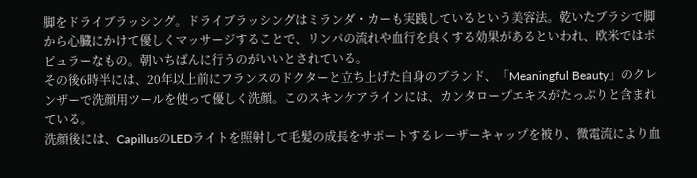脚をドライブラッシング。ドライブラッシングはミランダ・カーも実践しているという美容法。乾いたブラシで脚から心臓にかけて優しくマッサージすることで、リンパの流れや血行を良くする効果があるといわれ、欧米ではポピュラーなもの。朝いちばんに行うのがいいとされている。
その後6時半には、20年以上前にフランスのドクターと立ち上げた自身のブランド、「Meaningful Beauty」のクレンザーで洗顔用ツールを使って優しく洗顔。このスキンケアラインには、カンタロープエキスがたっぷりと含まれている。
洗顔後には、CapillusのLEDライトを照射して毛髪の成長をサポートするレーザーキャップを被り、微電流により血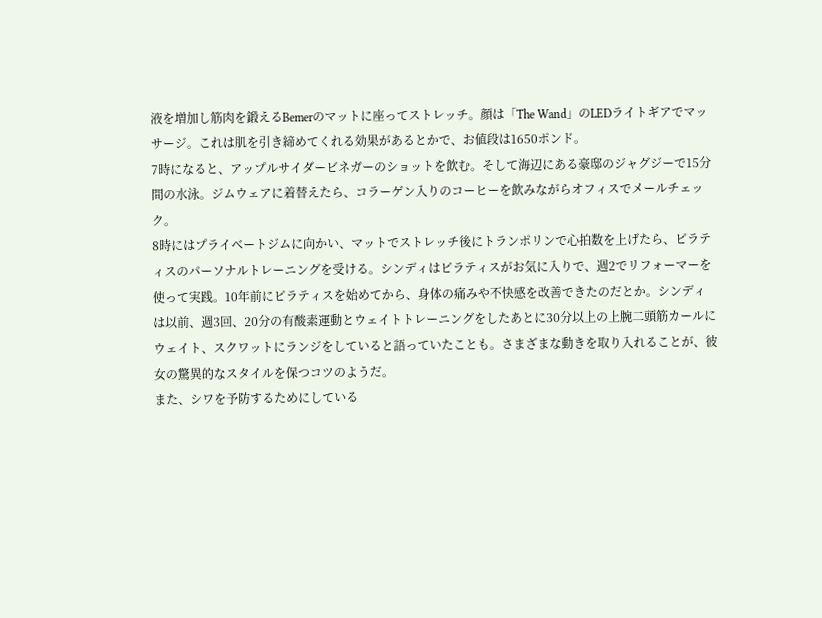液を増加し筋肉を鍛えるBemerのマットに座ってストレッチ。顔は「The Wand」のLEDライトギアでマッサージ。これは肌を引き締めてくれる効果があるとかで、お値段は1650ポンド。
7時になると、アップルサイダービネガーのショットを飲む。そして海辺にある豪邸のジャグジーで15分間の水泳。ジムウェアに着替えたら、コラーゲン入りのコーヒーを飲みながらオフィスでメールチェック。
8時にはプライベートジムに向かい、マットでストレッチ後にトランポリンで心拍数を上げたら、ピラティスのパーソナルトレーニングを受ける。シンディはピラティスがお気に入りで、週2でリフォーマーを使って実践。10年前にピラティスを始めてから、身体の痛みや不快感を改善できたのだとか。シンディは以前、週3回、20分の有酸素運動とウェイトトレーニングをしたあとに30分以上の上腕二頭筋カールにウェイト、スクワットにランジをしていると語っていたことも。さまざまな動きを取り入れることが、彼女の驚異的なスタイルを保つコツのようだ。
また、シワを予防するためにしている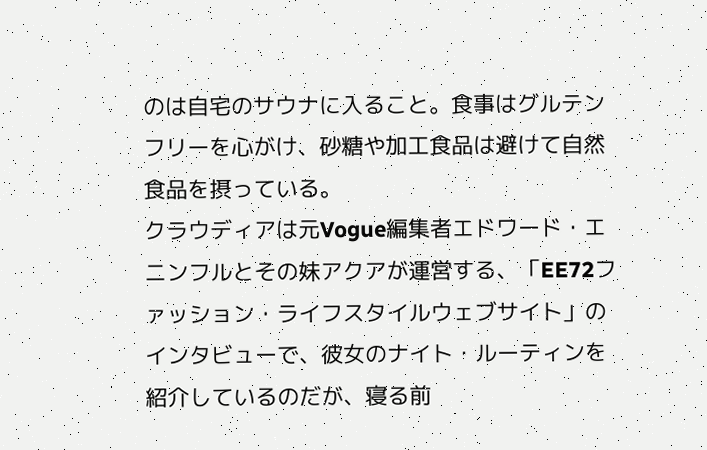のは自宅のサウナに入ること。食事はグルテンフリーを心がけ、砂糖や加工食品は避けて自然食品を摂っている。
クラウディアは元Vogue編集者エドワード・エニンフルとその妹アクアが運営する、「EE72ファッション・ライフスタイルウェブサイト」のインタビューで、彼女のナイト・ルーティンを紹介しているのだが、寝る前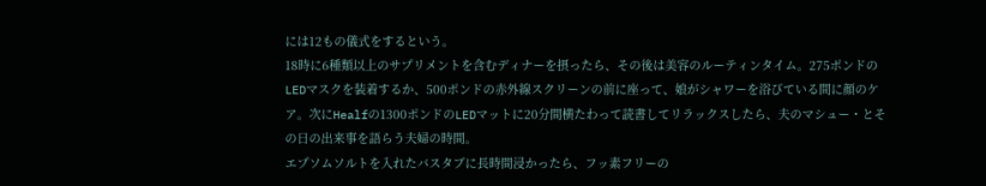には12もの儀式をするという。
18時に6種類以上のサプリメントを含むディナーを摂ったら、その後は美容のルーティンタイム。275ポンドのLEDマスクを装着するか、500ポンドの赤外線スクリーンの前に座って、娘がシャワーを浴びている間に顔のケア。次にHealfの1300ポンドのLEDマットに20分間横たわって読書してリラックスしたら、夫のマシュー・とその日の出来事を語らう夫婦の時間。
エプソムソルトを入れたバスタブに長時間浸かったら、フッ素フリーの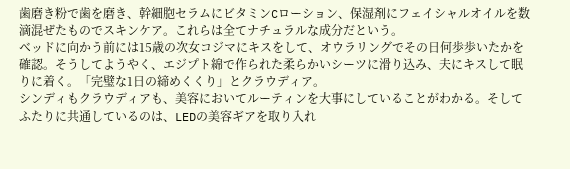歯磨き粉で歯を磨き、幹細胞セラムにビタミンCローション、保湿剤にフェイシャルオイルを数滴混ぜたものでスキンケア。これらは全てナチュラルな成分だという。
ベッドに向かう前には15歳の次女コジマにキスをして、オウラリングでその日何歩歩いたかを確認。そうしてようやく、エジプト綿で作られた柔らかいシーツに滑り込み、夫にキスして眠りに着く。「完璧な1日の締めくくり」とクラウディア。
シンディもクラウディアも、美容においてルーティンを大事にしていることがわかる。そしてふたりに共通しているのは、LEDの美容ギアを取り入れ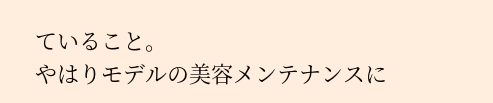ていること。
やはりモデルの美容メンテナンスに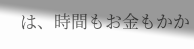は、時間もお金もかか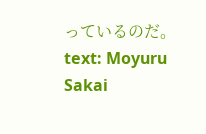っているのだ。
text: Moyuru Sakai